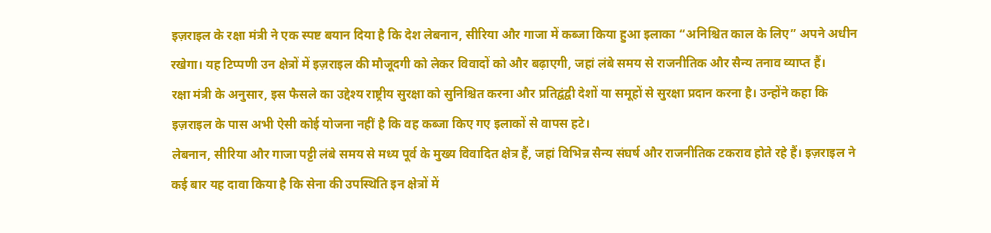इज़राइल के रक्षा मंत्री ने एक स्पष्ट बयान दिया है कि देश लेबनान, सीरिया और गाजा में कब्जा किया हुआ इलाका “अनिश्चित काल के लिए” अपने अधीन रखेगा। यह टिप्पणी उन क्षेत्रों में इज़राइल की मौजूदगी को लेकर विवादों को और बढ़ाएगी, जहां लंबे समय से राजनीतिक और सैन्य तनाव व्याप्त हैं।
रक्षा मंत्री के अनुसार, इस फैसले का उद्देश्य राष्ट्रीय सुरक्षा को सुनिश्चित करना और प्रतिद्वंद्वी देशों या समूहों से सुरक्षा प्रदान करना है। उन्होंने कहा कि इज़राइल के पास अभी ऐसी कोई योजना नहीं है कि वह कब्जा किए गए इलाकों से वापस हटे।
लेबनान, सीरिया और गाजा पट्टी लंबे समय से मध्य पूर्व के मुख्य विवादित क्षेत्र हैं, जहां विभिन्न सैन्य संघर्ष और राजनीतिक टकराव होते रहे हैं। इज़राइल ने कई बार यह दावा किया है कि सेना की उपस्थिति इन क्षेत्रों में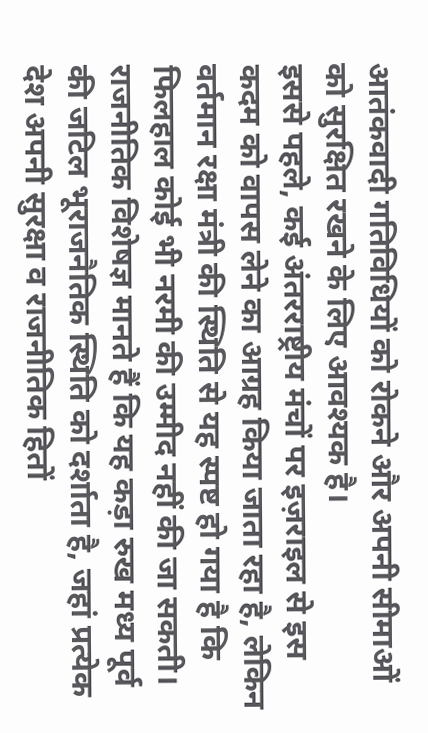आतंकवादी गतिविधियों को रोकने और अपनी सीमाओं को सुरक्षित रखने के लिए आवश्यक है।
इससे पहले, कई अंतरराष्ट्रीय मंचों पर इज़राइल से इस कदम को वापस लेने का आग्रह किया जाता रहा है, लेकिन वर्तमान रक्षा मंत्री की स्थिति से यह स्पष्ट हो गया है कि फिलहाल कोई भी नरमी की उम्मीद नहीं की जा सकती।
राजनीतिक विशेषज्ञ मानते हैं कि यह कड़ा रुख मध्य पूर्व की जटिल भूराजनैतिक स्थिति को दर्शाता है, जहां प्रत्येक देश अपनी सुरक्षा व राजनीतिक हितों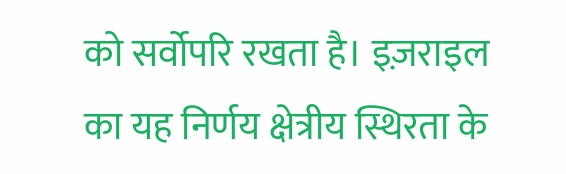को सर्वोपरि रखता है। इज़राइल का यह निर्णय क्षेत्रीय स्थिरता के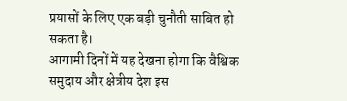प्रयासों के लिए एक बड़ी चुनौती साबित हो सकता है।
आगामी दिनों में यह देखना होगा कि वैश्विक समुदाय और क्षेत्रीय देश इस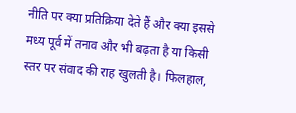नीति पर क्या प्रतिक्रिया देते हैं और क्या इससे मध्य पूर्व में तनाव और भी बढ़ता है या किसी स्तर पर संवाद की राह खुलती है। फिलहाल,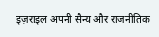इज़राइल अपनी सैन्य और राजनीतिक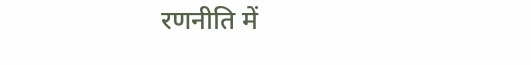रणनीति में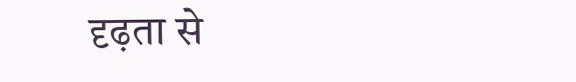दृढ़ता से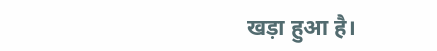खड़ा हुआ है।